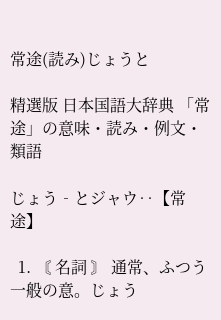常途(読み)じょうと

精選版 日本国語大辞典 「常途」の意味・読み・例文・類語

じょう‐とジャウ‥【常途】

  1. 〘 名詞 〙 通常、ふつう一般の意。じょう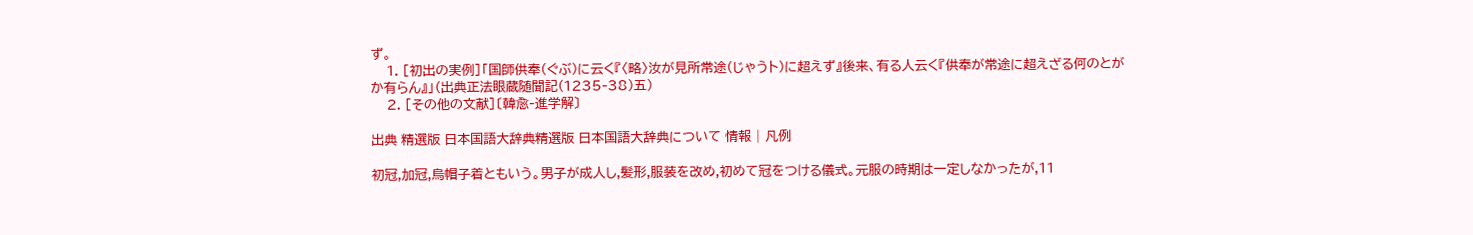ず。
    1. [初出の実例]「国師供奉(ぐぶ)に云く『〈略〉汝が見所常途(じゃうト)に超えず』後来、有る人云く『供奉が常途に超えざる何のとがか有らん』」(出典正法眼蔵随聞記(1235‐38)五)
    2. [その他の文献]〔韓愈‐進学解〕

出典 精選版 日本国語大辞典精選版 日本国語大辞典について 情報 | 凡例

初冠,加冠,烏帽子着ともいう。男子が成人し,髪形,服装を改め,初めて冠をつける儀式。元服の時期は一定しなかったが,11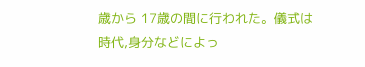歳から 17歳の間に行われた。儀式は時代,身分などによっ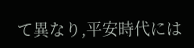て異なり,平安時代には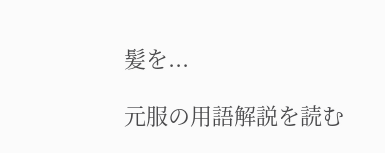髪を...

元服の用語解説を読む